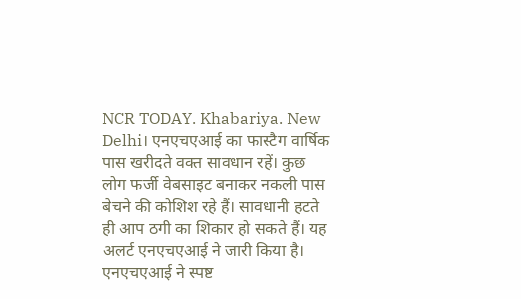NCR TODAY. Khabariya. New Delhi। एनएचएआई का फास्टैग वार्षिक पास खरीदते वक्त सावधान रहें। कुछ लोग फर्जी वेबसाइट बनाकर नकली पास बेचने की कोशिश रहे हैं। सावधानी हटते ही आप ठगी का शिकार हो सकते हैं। यह अलर्ट एनएचएआई ने जारी किया है। एनएचएआई ने स्पष्ट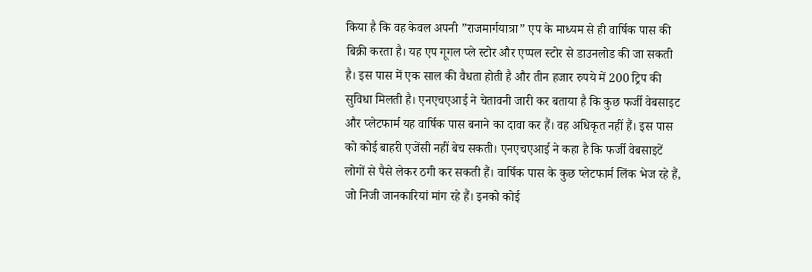किया है कि वह केवल अपनी ”राजमार्गयात्रा” एप के माध्यम से ही वार्षिक पास की बिक्री करता है। यह एप गूगल प्ले स्टोर और एप्पल स्टोर से डाउनलोड की जा सकती है। इस पास में एक साल की वैधता होती है और तीन हजार रुपये में 200 ट्रिप की सुविधा मिलती है। एनएचएआई ने चेतावनी जारी कर बताया है कि कुछ फर्जी वेबसाइट और प्लेटफार्म यह वार्षिक पास बनाने का दावा कर हैं। वह अधिकृत नहीं हैं। इस पास को कोई बाहरी एजेंसी नहीं बेच सकती। एनएचएआई ने कहा है कि फर्जी वेबसाइटें लोगों से पैसे लेकर ठगी कर सकती हैं। वार्षिक पास के कुछ प्लेटफार्म लिंक भेज रहे हैं, जो निजी जानकारियां मांग रहे हैं। इनको कोई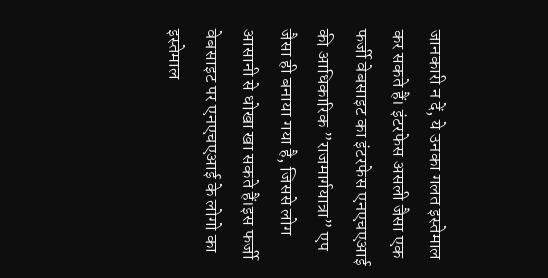जानकारी न दें, ये उनका गलत इस्तेमाल कर सकते हैं। इंटरफेस असली जैसा एक फर्जी वेबसाइट का इंटरफेस एनएचएआई की आधिकारिक ”राजमार्गयात्रा” एप जैसा ही बनाया गया है, जिससे लोग आसानी से धोखा खा सकते हैं।इस फर्जी वेबसाइट पर एनएचएआई के लोगो का इस्तेमाल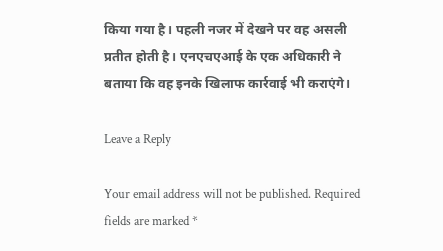किया गया है। पहली नजर में देखने पर वह असली प्रतीत होती है। एनएचएआई के एक अधिकारी ने बताया कि वह इनके खिलाफ कार्रवाई भी कराएंगे।

Leave a Reply

Your email address will not be published. Required fields are marked *